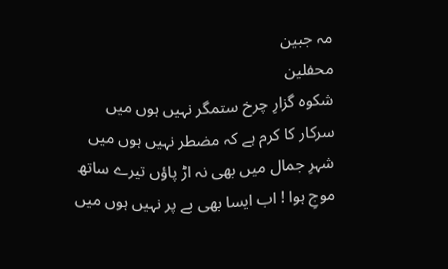مہ جبین
محفلین
شکوہ گزارِ چرخ ستمگر نہیں ہوں میں
سرکار کا کرم ہے کہ مضطر نہیں ہوں میں
شہرِ جمال میں بھی نہ اڑ پاؤں تیرے ساتھ
موجِ ہوا ! اب ایسا بھی بے پر نہیں ہوں میں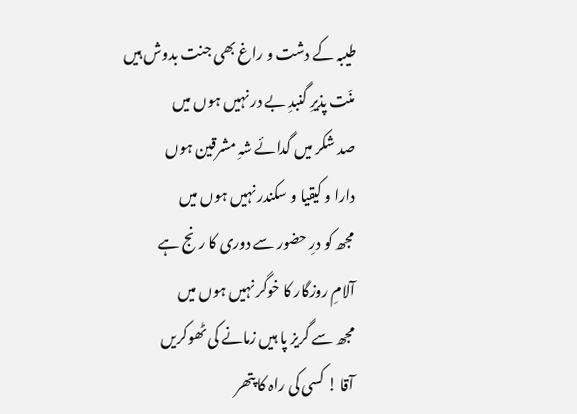طیبہ کے دشت و راغ بھی جنت بدوش ہیں
منّت پذیرِ گنبدِ بے در نہیں ہوں میں
صد شکر میں گدائے شہِ مشرقین ہوں
دارا و کیقیا و سکندر نہیں ہوں میں
مجھ کو درِ حضور سے دوری کا رنج ہے
آلامِ روزگار کا خوگر نہیں ہوں میں
مجھ سے گریز پا ہیں زمانے کی ٹھوکریں
آقا ! کسی کی راہ کا پتھر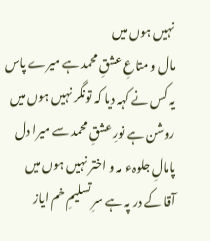نہیں ہوں میں
مال و متاعِ عشقِ محمد ہے میرے پاس
یہ کس نے کہہ دیا کہ تونگر نہیں ہوں میں
روشن ہے نورِ عشقِ محمد سے میرا دل
پامالِ جلوہء مہ و اختر نہیں ہوں میں
آقا کے در پہ ہے سرِ تسلیمِ خم ایاز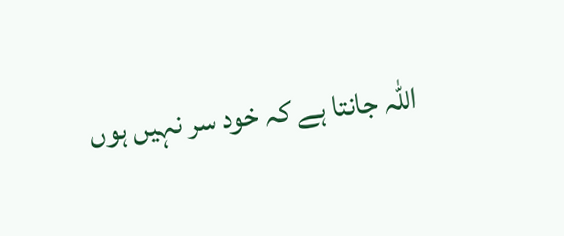اللہ جانتا ہے کہ خود سر نہیں ہوں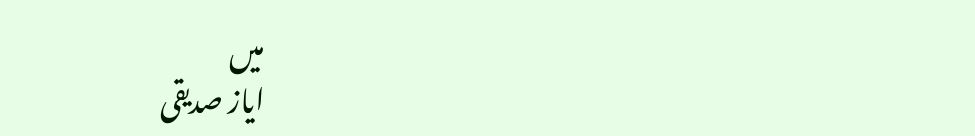میں
ایاز صدیقی